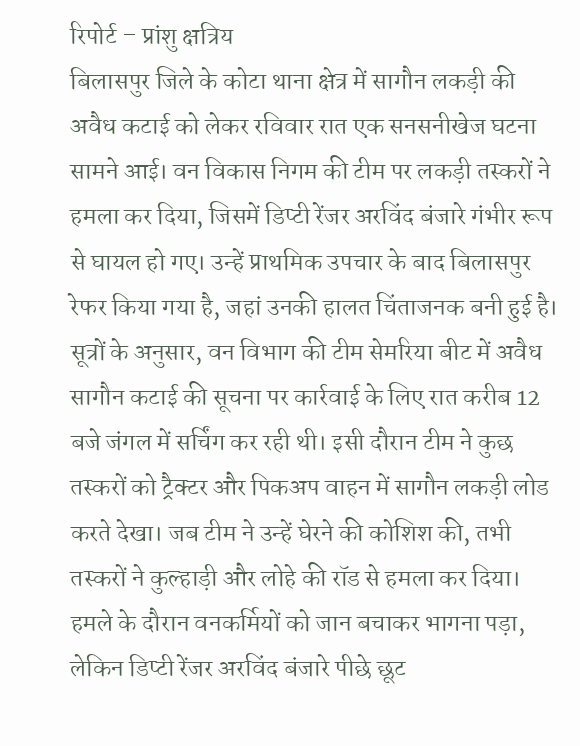रिपोर्ट – प्रांशु क्षत्रिय
बिलासपुर जिले के कोटा थाना क्षेत्र में सागौन लकड़ी की अवैध कटाई को लेकर रविवार रात एक सनसनीखेज घटना सामने आई। वन विकास निगम की टीम पर लकड़ी तस्करों ने हमला कर दिया, जिसमें डिप्टी रेंजर अरविंद बंजारे गंभीर रूप से घायल हो गए। उन्हें प्राथमिक उपचार के बाद बिलासपुर रेफर किया गया है, जहां उनकी हालत चिंताजनक बनी हुई है।
सूत्रों के अनुसार, वन विभाग की टीम सेमरिया बीट में अवैध सागौन कटाई की सूचना पर कार्रवाई के लिए रात करीब 12 बजे जंगल में सर्चिंग कर रही थी। इसी दौरान टीम ने कुछ तस्करों को ट्रैक्टर और पिकअप वाहन में सागौन लकड़ी लोड करते देखा। जब टीम ने उन्हें घेरने की कोशिश की, तभी तस्करों ने कुल्हाड़ी और लोहे की रॉड से हमला कर दिया।
हमले के दौरान वनकर्मियों को जान बचाकर भागना पड़ा, लेकिन डिप्टी रेंजर अरविंद बंजारे पीछे छूट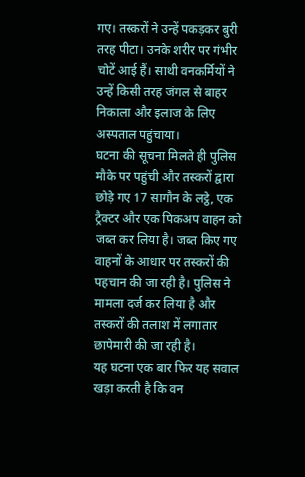गए। तस्करों ने उन्हें पकड़कर बुरी तरह पीटा। उनके शरीर पर गंभीर चोटें आई हैं। साथी वनकर्मियों ने उन्हें किसी तरह जंगल से बाहर निकाला और इलाज के लिए अस्पताल पहुंचाया।
घटना की सूचना मिलते ही पुलिस मौके पर पहुंची और तस्करों द्वारा छोड़े गए 17 सागौन के लट्ठे, एक ट्रैक्टर और एक पिकअप वाहन को जब्त कर लिया है। जब्त किए गए वाहनों के आधार पर तस्करों की पहचान की जा रही है। पुलिस ने मामला दर्ज कर लिया है और तस्करों की तलाश में लगातार छापेमारी की जा रही है।
यह घटना एक बार फिर यह सवाल खड़ा करती है कि वन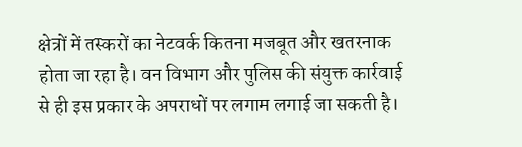क्षेत्रों में तस्करों का नेटवर्क कितना मजबूत और खतरनाक होता जा रहा है। वन विभाग और पुलिस की संयुक्त कार्रवाई से ही इस प्रकार के अपराधों पर लगाम लगाई जा सकती है।